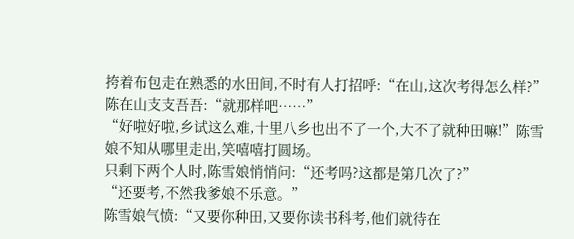挎着布包走在熟悉的水田间,不时有人打招呼:“在山,这次考得怎么样?”
陈在山支支吾吾:“就那样吧……”
“好啦好啦,乡试这么难,十里八乡也出不了一个,大不了就种田嘛!”陈雪娘不知从哪里走出,笑嘻嘻打圆场。
只剩下两个人时,陈雪娘悄悄问:“还考吗?这都是第几次了?”
“还要考,不然我爹娘不乐意。”
陈雪娘气愤:“又要你种田,又要你读书科考,他们就待在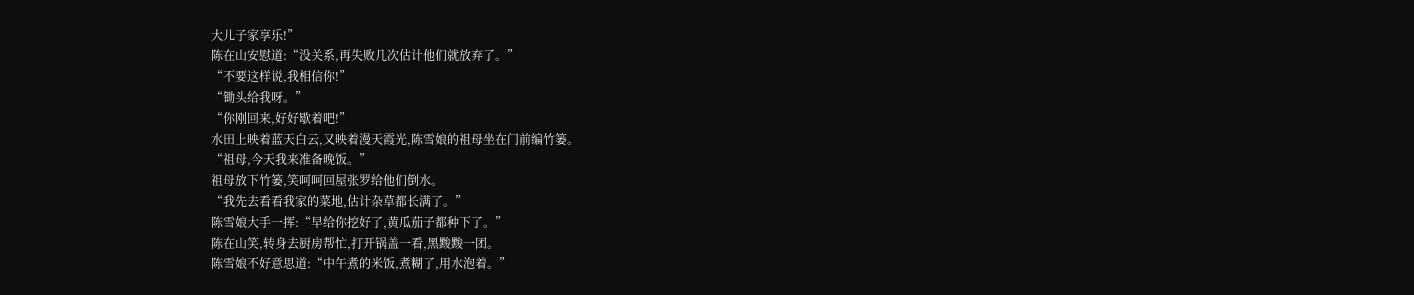大儿子家享乐!”
陈在山安慰道:“没关系,再失败几次估计他们就放弃了。”
“不要这样说,我相信你!”
“锄头给我呀。”
“你刚回来,好好歇着吧!”
水田上映着蓝天白云,又映着漫天霞光,陈雪娘的祖母坐在门前编竹篓。
“祖母,今天我来准备晚饭。”
祖母放下竹篓,笑呵呵回屋张罗给他们倒水。
“我先去看看我家的菜地,估计杂草都长满了。”
陈雪娘大手一挥:“早给你挖好了,黄瓜茄子都种下了。”
陈在山笑,转身去厨房帮忙,打开锅盖一看,黑黢黢一团。
陈雪娘不好意思道:“中午煮的米饭,煮糊了,用水泡着。”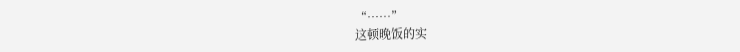“……”
这顿晚饭的实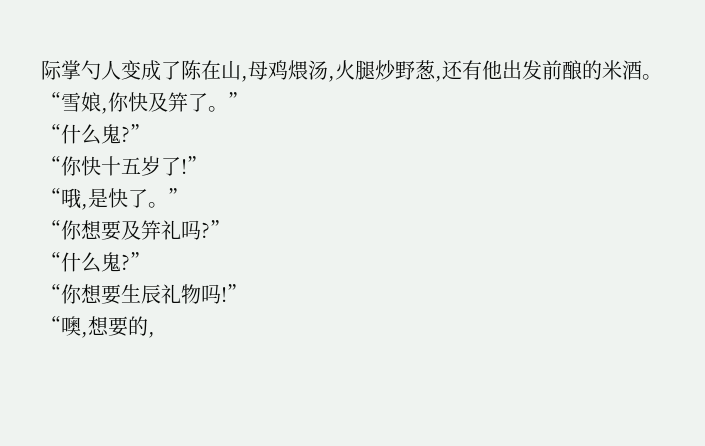际掌勺人变成了陈在山,母鸡煨汤,火腿炒野葱,还有他出发前酿的米酒。
“雪娘,你快及笄了。”
“什么鬼?”
“你快十五岁了!”
“哦,是快了。”
“你想要及笄礼吗?”
“什么鬼?”
“你想要生辰礼物吗!”
“噢,想要的,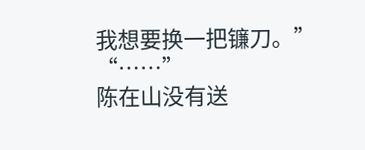我想要换一把镰刀。”
“……”
陈在山没有送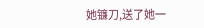她镰刀,送了她一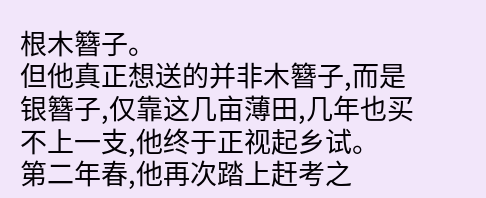根木簪子。
但他真正想送的并非木簪子,而是银簪子,仅靠这几亩薄田,几年也买不上一支,他终于正视起乡试。
第二年春,他再次踏上赶考之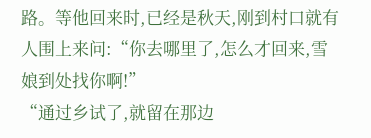路。等他回来时,已经是秋天,刚到村口就有人围上来问:“你去哪里了,怎么才回来,雪娘到处找你啊!”
“通过乡试了,就留在那边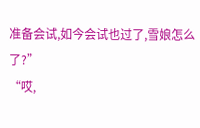准备会试,如今会试也过了,雪娘怎么了?”
“哎,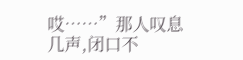哎……”那人叹息几声,闭口不